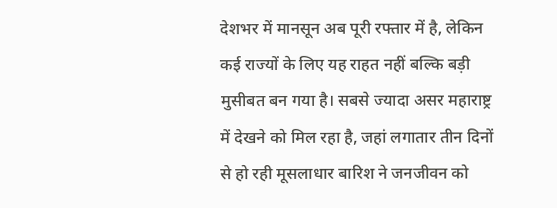देशभर में मानसून अब पूरी रफ्तार में है, लेकिन कई राज्यों के लिए यह राहत नहीं बल्कि बड़ी मुसीबत बन गया है। सबसे ज्यादा असर महाराष्ट्र में देखने को मिल रहा है, जहां लगातार तीन दिनों से हो रही मूसलाधार बारिश ने जनजीवन को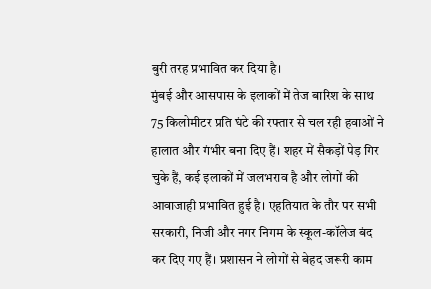बुरी तरह प्रभावित कर दिया है।
मुंबई और आसपास के इलाकों में तेज बारिश के साथ 75 किलोमीटर प्रति घंटे की रफ्तार से चल रही हवाओं ने हालात और गंभीर बना दिए हैं। शहर में सैकड़ों पेड़ गिर चुके हैं, कई इलाकों में जलभराव है और लोगों की आवाजाही प्रभावित हुई है। एहतियात के तौर पर सभी सरकारी, निजी और नगर निगम के स्कूल-कॉलेज बंद कर दिए गए हैं। प्रशासन ने लोगों से बेहद जरूरी काम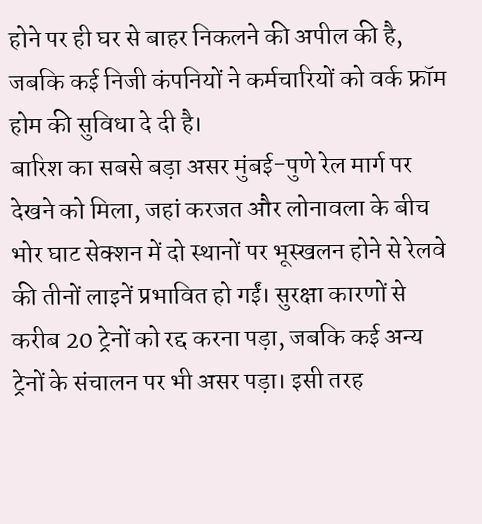होने पर ही घर से बाहर निकलने की अपील की है, जबकि कई निजी कंपनियों ने कर्मचारियों को वर्क फ्रॉम होम की सुविधा दे दी है।
बारिश का सबसे बड़ा असर मुंबई-पुणे रेल मार्ग पर देखने को मिला, जहां करजत और लोनावला के बीच भोर घाट सेक्शन में दो स्थानों पर भूस्खलन होने से रेलवे की तीनों लाइनें प्रभावित हो गईं। सुरक्षा कारणों से करीब 20 ट्रेनों को रद्द करना पड़ा, जबकि कई अन्य ट्रेनों के संचालन पर भी असर पड़ा। इसी तरह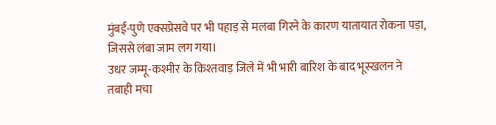मुंबई-पुणे एक्सप्रेसवे पर भी पहाड़ से मलबा गिरने के कारण यातायात रोकना पड़ा, जिससे लंबा जाम लग गया।
उधर जम्मू-कश्मीर के किश्तवाड़ जिले में भी भारी बारिश के बाद भूस्खलन ने तबाही मचा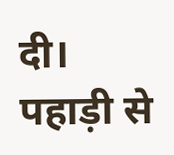दी। पहाड़ी से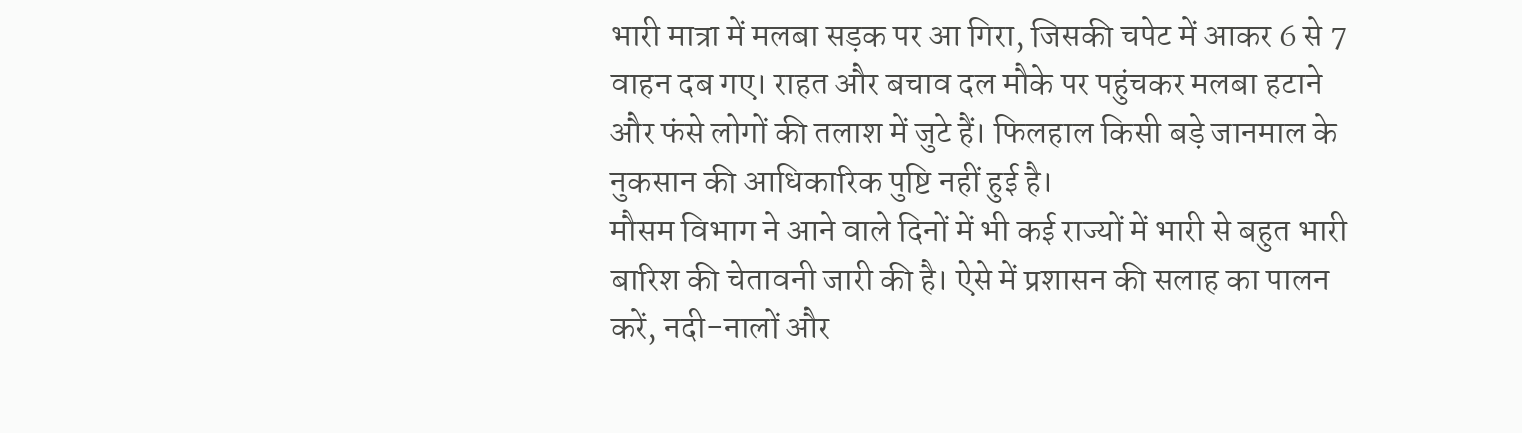भारी मात्रा में मलबा सड़क पर आ गिरा, जिसकी चपेट में आकर 6 से 7 वाहन दब गए। राहत और बचाव दल मौके पर पहुंचकर मलबा हटाने और फंसे लोगों की तलाश में जुटे हैं। फिलहाल किसी बड़े जानमाल के नुकसान की आधिकारिक पुष्टि नहीं हुई है।
मौसम विभाग ने आने वाले दिनों में भी कई राज्यों में भारी से बहुत भारी बारिश की चेतावनी जारी की है। ऐसे में प्रशासन की सलाह का पालन करें, नदी-नालों और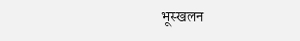भूस्खलन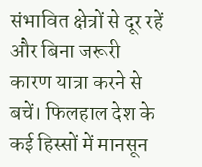संभावित क्षेत्रों से दूर रहें और बिना जरूरी कारण यात्रा करने से बचें। फिलहाल देश के कई हिस्सों में मानसून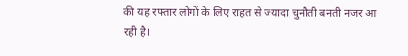की यह रफ्तार लोगों के लिए राहत से ज्यादा चुनौती बनती नजर आ रही है।